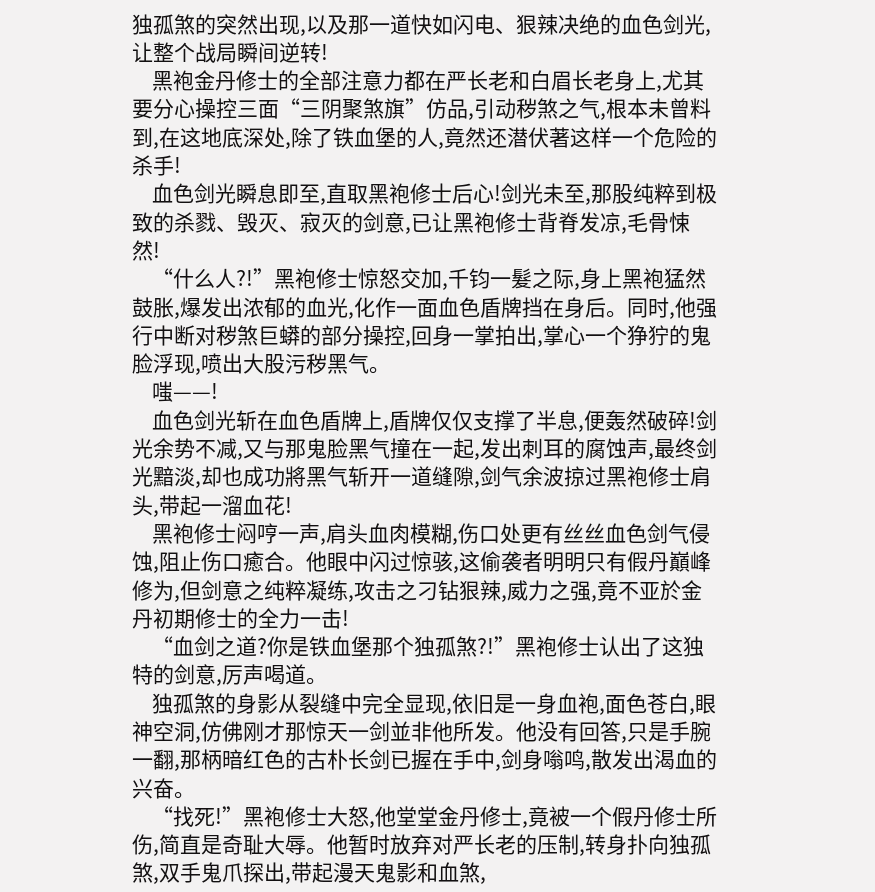独孤煞的突然出现,以及那一道快如闪电、狠辣决绝的血色剑光,让整个战局瞬间逆转!
    黑袍金丹修士的全部注意力都在严长老和白眉长老身上,尤其要分心操控三面“三阴聚煞旗”仿品,引动秽煞之气,根本未曾料到,在这地底深处,除了铁血堡的人,竟然还潜伏著这样一个危险的杀手!
    血色剑光瞬息即至,直取黑袍修士后心!剑光未至,那股纯粹到极致的杀戮、毁灭、寂灭的剑意,已让黑袍修士背脊发凉,毛骨悚然!
    “什么人?!”黑袍修士惊怒交加,千钧一髮之际,身上黑袍猛然鼓胀,爆发出浓郁的血光,化作一面血色盾牌挡在身后。同时,他强行中断对秽煞巨蟒的部分操控,回身一掌拍出,掌心一个狰狞的鬼脸浮现,喷出大股污秽黑气。
    嗤——!
    血色剑光斩在血色盾牌上,盾牌仅仅支撑了半息,便轰然破碎!剑光余势不减,又与那鬼脸黑气撞在一起,发出刺耳的腐蚀声,最终剑光黯淡,却也成功將黑气斩开一道缝隙,剑气余波掠过黑袍修士肩头,带起一溜血花!
    黑袍修士闷哼一声,肩头血肉模糊,伤口处更有丝丝血色剑气侵蚀,阻止伤口癒合。他眼中闪过惊骇,这偷袭者明明只有假丹巔峰修为,但剑意之纯粹凝练,攻击之刁钻狠辣,威力之强,竟不亚於金丹初期修士的全力一击!
    “血剑之道?你是铁血堡那个独孤煞?!”黑袍修士认出了这独特的剑意,厉声喝道。
    独孤煞的身影从裂缝中完全显现,依旧是一身血袍,面色苍白,眼神空洞,仿佛刚才那惊天一剑並非他所发。他没有回答,只是手腕一翻,那柄暗红色的古朴长剑已握在手中,剑身嗡鸣,散发出渴血的兴奋。
    “找死!”黑袍修士大怒,他堂堂金丹修士,竟被一个假丹修士所伤,简直是奇耻大辱。他暂时放弃对严长老的压制,转身扑向独孤煞,双手鬼爪探出,带起漫天鬼影和血煞,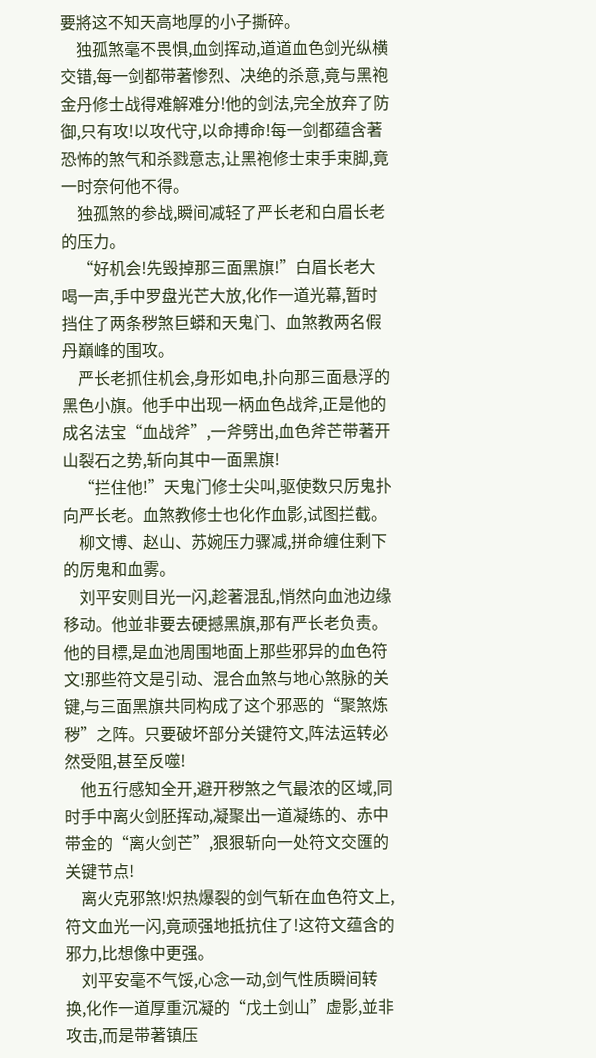要將这不知天高地厚的小子撕碎。
    独孤煞毫不畏惧,血剑挥动,道道血色剑光纵横交错,每一剑都带著惨烈、决绝的杀意,竟与黑袍金丹修士战得难解难分!他的剑法,完全放弃了防御,只有攻!以攻代守,以命搏命!每一剑都蕴含著恐怖的煞气和杀戮意志,让黑袍修士束手束脚,竟一时奈何他不得。
    独孤煞的参战,瞬间减轻了严长老和白眉长老的压力。
    “好机会!先毁掉那三面黑旗!”白眉长老大喝一声,手中罗盘光芒大放,化作一道光幕,暂时挡住了两条秽煞巨蟒和天鬼门、血煞教两名假丹巔峰的围攻。
    严长老抓住机会,身形如电,扑向那三面悬浮的黑色小旗。他手中出现一柄血色战斧,正是他的成名法宝“血战斧”,一斧劈出,血色斧芒带著开山裂石之势,斩向其中一面黑旗!
    “拦住他!”天鬼门修士尖叫,驱使数只厉鬼扑向严长老。血煞教修士也化作血影,试图拦截。
    柳文博、赵山、苏婉压力骤减,拼命缠住剩下的厉鬼和血雾。
    刘平安则目光一闪,趁著混乱,悄然向血池边缘移动。他並非要去硬撼黑旗,那有严长老负责。他的目標,是血池周围地面上那些邪异的血色符文!那些符文是引动、混合血煞与地心煞脉的关键,与三面黑旗共同构成了这个邪恶的“聚煞炼秽”之阵。只要破坏部分关键符文,阵法运转必然受阻,甚至反噬!
    他五行感知全开,避开秽煞之气最浓的区域,同时手中离火剑胚挥动,凝聚出一道凝练的、赤中带金的“离火剑芒”,狠狠斩向一处符文交匯的关键节点!
    离火克邪煞!炽热爆裂的剑气斩在血色符文上,符文血光一闪,竟顽强地抵抗住了!这符文蕴含的邪力,比想像中更强。
    刘平安毫不气馁,心念一动,剑气性质瞬间转换,化作一道厚重沉凝的“戊土剑山”虚影,並非攻击,而是带著镇压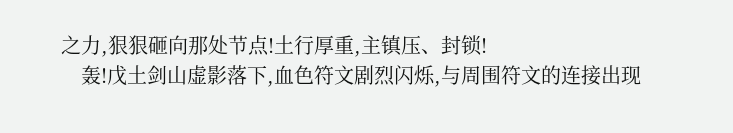之力,狠狠砸向那处节点!土行厚重,主镇压、封锁!
    轰!戊土剑山虚影落下,血色符文剧烈闪烁,与周围符文的连接出现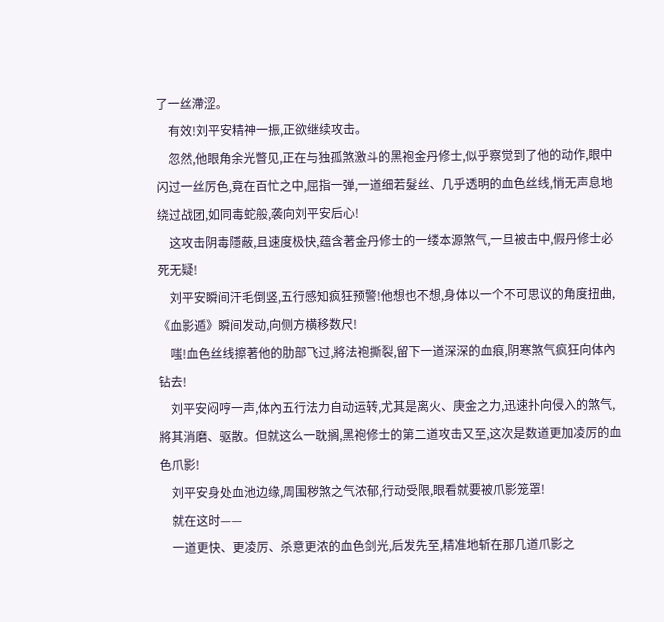了一丝滯涩。
    有效!刘平安精神一振,正欲继续攻击。
    忽然,他眼角余光瞥见,正在与独孤煞激斗的黑袍金丹修士,似乎察觉到了他的动作,眼中闪过一丝厉色,竟在百忙之中,屈指一弹,一道细若髮丝、几乎透明的血色丝线,悄无声息地绕过战团,如同毒蛇般,袭向刘平安后心!
    这攻击阴毒隱蔽,且速度极快,蕴含著金丹修士的一缕本源煞气,一旦被击中,假丹修士必死无疑!
    刘平安瞬间汗毛倒竖,五行感知疯狂预警!他想也不想,身体以一个不可思议的角度扭曲,《血影遁》瞬间发动,向侧方横移数尺!
    嗤!血色丝线擦著他的肋部飞过,將法袍撕裂,留下一道深深的血痕,阴寒煞气疯狂向体內钻去!
    刘平安闷哼一声,体內五行法力自动运转,尤其是离火、庚金之力,迅速扑向侵入的煞气,將其消磨、驱散。但就这么一耽搁,黑袍修士的第二道攻击又至,这次是数道更加凌厉的血色爪影!
    刘平安身处血池边缘,周围秽煞之气浓郁,行动受限,眼看就要被爪影笼罩!
    就在这时——
    一道更快、更凌厉、杀意更浓的血色剑光,后发先至,精准地斩在那几道爪影之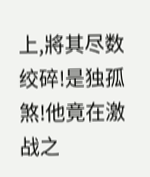上,將其尽数绞碎!是独孤煞!他竟在激战之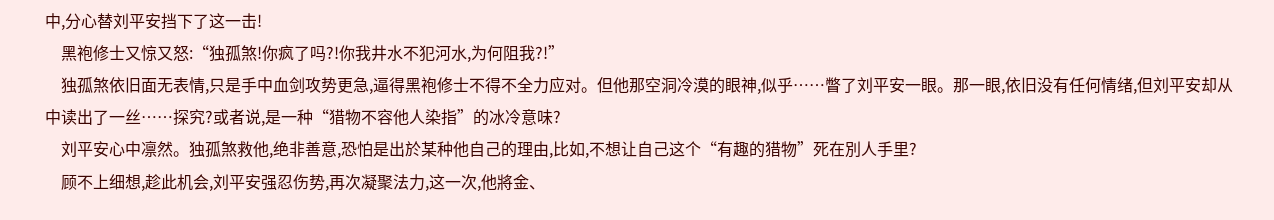中,分心替刘平安挡下了这一击!
    黑袍修士又惊又怒:“独孤煞!你疯了吗?!你我井水不犯河水,为何阻我?!”
    独孤煞依旧面无表情,只是手中血剑攻势更急,逼得黑袍修士不得不全力应对。但他那空洞冷漠的眼神,似乎……瞥了刘平安一眼。那一眼,依旧没有任何情绪,但刘平安却从中读出了一丝……探究?或者说,是一种“猎物不容他人染指”的冰冷意味?
    刘平安心中凛然。独孤煞救他,绝非善意,恐怕是出於某种他自己的理由,比如,不想让自己这个“有趣的猎物”死在別人手里?
    顾不上细想,趁此机会,刘平安强忍伤势,再次凝聚法力,这一次,他將金、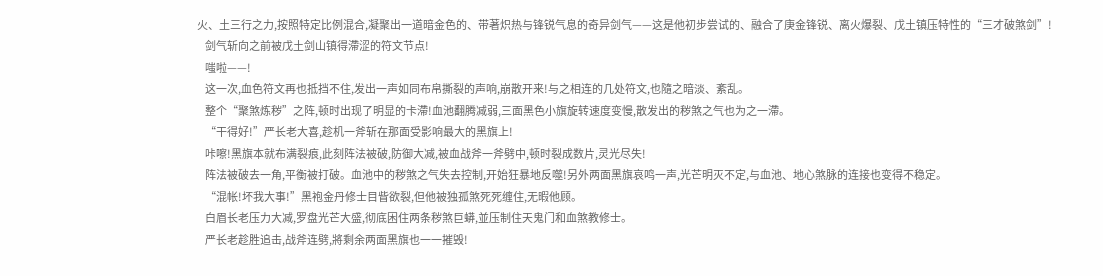火、土三行之力,按照特定比例混合,凝聚出一道暗金色的、带著炽热与锋锐气息的奇异剑气——这是他初步尝试的、融合了庚金锋锐、离火爆裂、戊土镇压特性的“三才破煞剑”!
    剑气斩向之前被戊土剑山镇得滯涩的符文节点!
    嗤啦——!
    这一次,血色符文再也抵挡不住,发出一声如同布帛撕裂的声响,崩散开来!与之相连的几处符文,也隨之暗淡、紊乱。
    整个“聚煞炼秽”之阵,顿时出现了明显的卡滯!血池翻腾减弱,三面黑色小旗旋转速度变慢,散发出的秽煞之气也为之一滯。
    “干得好!”严长老大喜,趁机一斧斩在那面受影响最大的黑旗上!
    咔嚓!黑旗本就布满裂痕,此刻阵法被破,防御大减,被血战斧一斧劈中,顿时裂成数片,灵光尽失!
    阵法被破去一角,平衡被打破。血池中的秽煞之气失去控制,开始狂暴地反噬!另外两面黑旗哀鸣一声,光芒明灭不定,与血池、地心煞脉的连接也变得不稳定。
    “混帐!坏我大事!”黑袍金丹修士目眥欲裂,但他被独孤煞死死缠住,无暇他顾。
    白眉长老压力大减,罗盘光芒大盛,彻底困住两条秽煞巨蟒,並压制住天鬼门和血煞教修士。
    严长老趁胜追击,战斧连劈,將剩余两面黑旗也一一摧毁!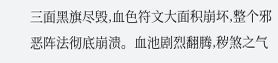三面黑旗尽毁,血色符文大面积崩坏,整个邪恶阵法彻底崩溃。血池剧烈翻腾,秽煞之气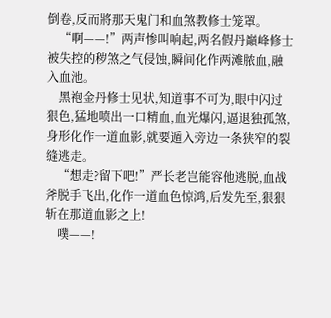倒卷,反而將那天鬼门和血煞教修士笼罩。
    “啊——!”两声惨叫响起,两名假丹巔峰修士被失控的秽煞之气侵蚀,瞬间化作两滩脓血,融入血池。
    黑袍金丹修士见状,知道事不可为,眼中闪过狠色,猛地喷出一口精血,血光爆闪,逼退独孤煞,身形化作一道血影,就要遁入旁边一条狭窄的裂缝逃走。
    “想走?留下吧!”严长老岂能容他逃脱,血战斧脱手飞出,化作一道血色惊鸿,后发先至,狠狠斩在那道血影之上!
    噗——!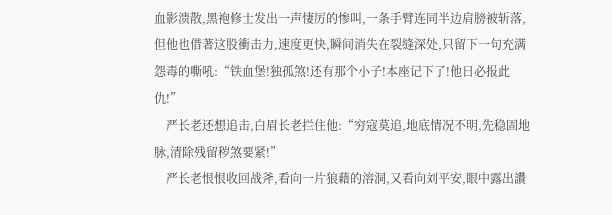血影溃散,黑袍修士发出一声悽厉的惨叫,一条手臂连同半边肩膀被斩落,但他也借著这股衝击力,速度更快,瞬间消失在裂缝深处,只留下一句充满怨毒的嘶吼:“铁血堡!独孤煞!还有那个小子!本座记下了!他日必报此仇!”
    严长老还想追击,白眉长老拦住他:“穷寇莫追,地底情况不明,先稳固地脉,清除残留秽煞要紧!”
    严长老恨恨收回战斧,看向一片狼藉的溶洞,又看向刘平安,眼中露出讚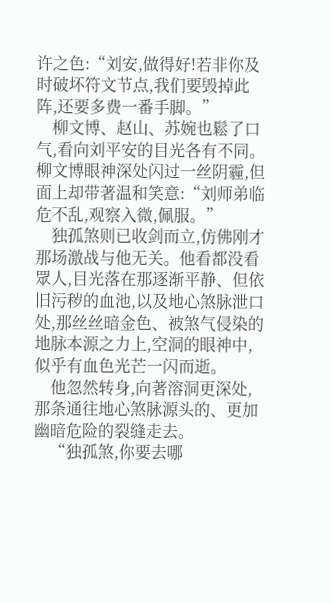许之色:“刘安,做得好!若非你及时破坏符文节点,我们要毁掉此阵,还要多费一番手脚。”
    柳文博、赵山、苏婉也鬆了口气,看向刘平安的目光各有不同。柳文博眼神深处闪过一丝阴霾,但面上却带著温和笑意:“刘师弟临危不乱,观察入微,佩服。”
    独孤煞则已收剑而立,仿佛刚才那场激战与他无关。他看都没看眾人,目光落在那逐渐平静、但依旧污秽的血池,以及地心煞脉泄口处,那丝丝暗金色、被煞气侵染的地脉本源之力上,空洞的眼神中,似乎有血色光芒一闪而逝。
    他忽然转身,向著溶洞更深处,那条通往地心煞脉源头的、更加幽暗危险的裂缝走去。
    “独孤煞,你要去哪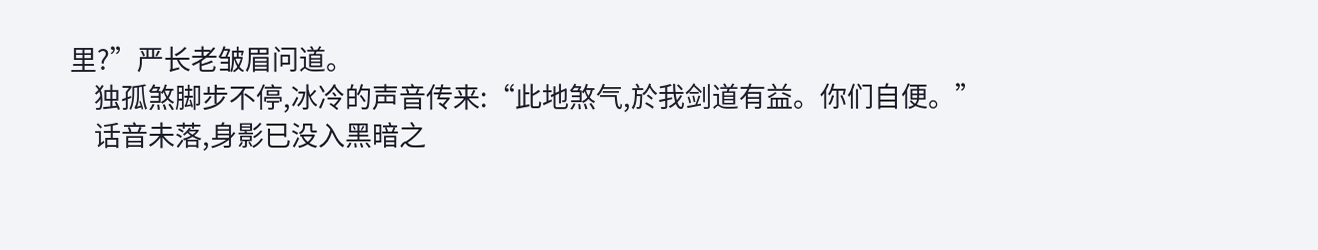里?”严长老皱眉问道。
    独孤煞脚步不停,冰冷的声音传来:“此地煞气,於我剑道有益。你们自便。”
    话音未落,身影已没入黑暗之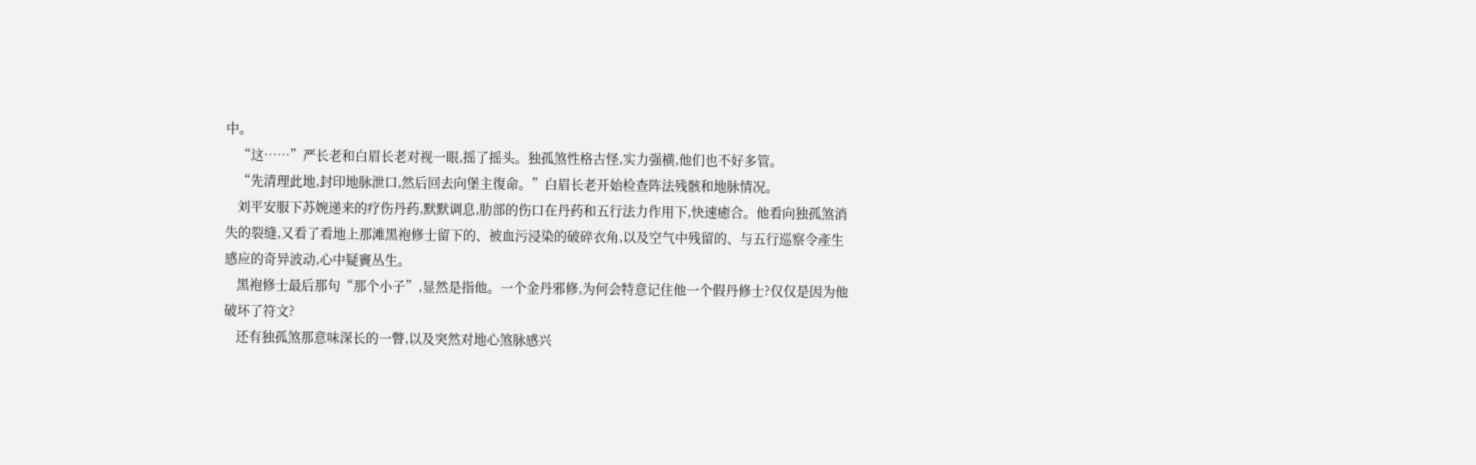中。
    “这……”严长老和白眉长老对视一眼,摇了摇头。独孤煞性格古怪,实力强横,他们也不好多管。
    “先清理此地,封印地脉泄口,然后回去向堡主復命。”白眉长老开始检查阵法残骸和地脉情况。
    刘平安服下苏婉递来的疗伤丹药,默默调息,肋部的伤口在丹药和五行法力作用下,快速癒合。他看向独孤煞消失的裂缝,又看了看地上那滩黑袍修士留下的、被血污浸染的破碎衣角,以及空气中残留的、与五行巡察令產生感应的奇异波动,心中疑竇丛生。
    黑袍修士最后那句“那个小子”,显然是指他。一个金丹邪修,为何会特意记住他一个假丹修士?仅仅是因为他破坏了符文?
    还有独孤煞那意味深长的一瞥,以及突然对地心煞脉感兴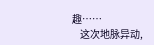趣……
    这次地脉异动,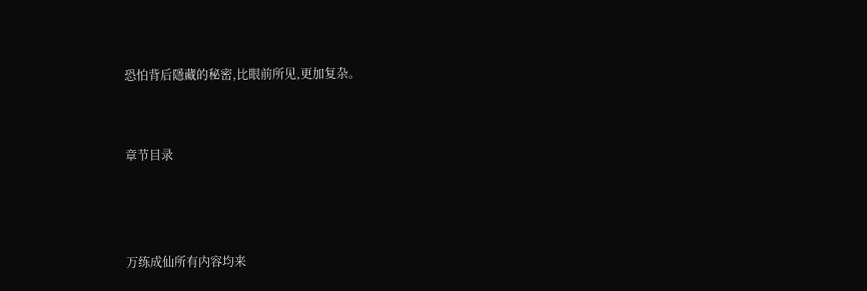恐怕背后隱藏的秘密,比眼前所见,更加复杂。


章节目录



万练成仙所有内容均来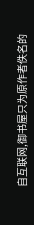自互联网,御书屋只为原作者佚名的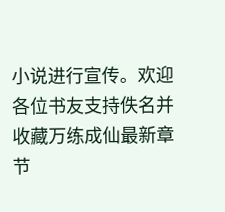小说进行宣传。欢迎各位书友支持佚名并收藏万练成仙最新章节